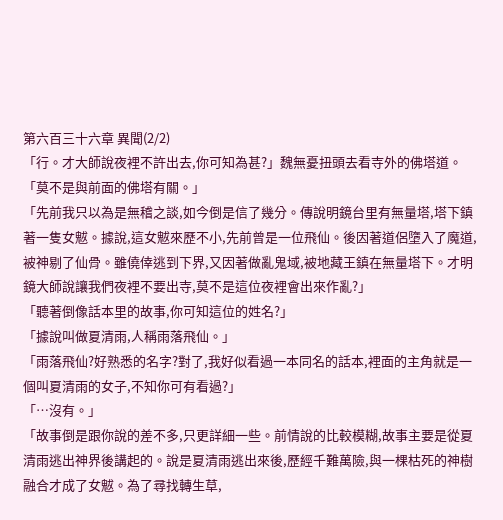第六百三十六章 異聞(2/2)
「行。才大師說夜裡不許出去,你可知為甚?」魏無憂扭頭去看寺外的佛塔道。
「莫不是與前面的佛塔有關。」
「先前我只以為是無稽之談,如今倒是信了幾分。傳說明鏡台里有無量塔,塔下鎮著一隻女魃。據說,這女魃來歷不小,先前曾是一位飛仙。後因著道侶墮入了魔道,被神剔了仙骨。雖僥倖逃到下界,又因著做亂鬼域,被地藏王鎮在無量塔下。才明鏡大師說讓我們夜裡不要出寺,莫不是這位夜裡會出來作亂?」
「聽著倒像話本里的故事,你可知這位的姓名?」
「據說叫做夏清雨,人稱雨落飛仙。」
「雨落飛仙?好熟悉的名字?對了,我好似看過一本同名的話本,裡面的主角就是一個叫夏清雨的女子,不知你可有看過?」
「…沒有。」
「故事倒是跟你說的差不多,只更詳細一些。前情說的比較模糊,故事主要是從夏清雨逃出神界後講起的。說是夏清雨逃出來後,歷經千難萬險,與一棵枯死的神樹融合才成了女魃。為了尋找轉生草,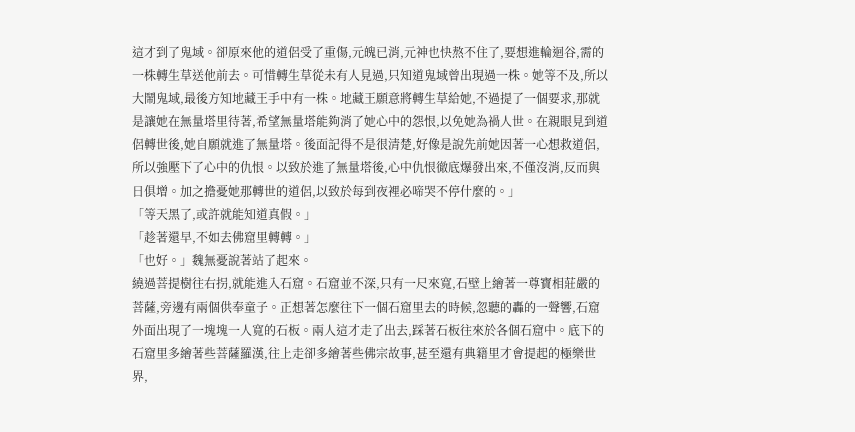這才到了鬼域。卻原來他的道侶受了重傷,元魄已消,元神也快熬不住了,要想進輪迴谷,需的一株轉生草送他前去。可惜轉生草從未有人見過,只知道鬼域曾出現過一株。她等不及,所以大鬧鬼域,最後方知地藏王手中有一株。地藏王願意將轉生草給她,不過提了一個要求,那就是讓她在無量塔里待著,希望無量塔能夠消了她心中的怨恨,以免她為禍人世。在親眼見到道侶轉世後,她自願就進了無量塔。後面記得不是很清楚,好像是說先前她因著一心想救道侶,所以強壓下了心中的仇恨。以致於進了無量塔後,心中仇恨徹底爆發出來,不僅沒消,反而與日俱增。加之擔憂她那轉世的道侶,以致於每到夜裡必啼哭不停什麼的。」
「等天黑了,或許就能知道真假。」
「趁著還早,不如去佛窟里轉轉。」
「也好。」魏無憂說著站了起來。
繞過菩提樹往右拐,就能進入石窟。石窟並不深,只有一尺來寬,石壁上繪著一尊寶相莊嚴的菩薩,旁邊有兩個供奉童子。正想著怎麼往下一個石窟里去的時候,忽聽的轟的一聲響,石窟外面出現了一塊塊一人寬的石板。兩人這才走了出去,踩著石板往來於各個石窟中。底下的石窟里多繪著些菩薩羅漢,往上走卻多繪著些佛宗故事,甚至還有典籍里才會提起的極樂世界,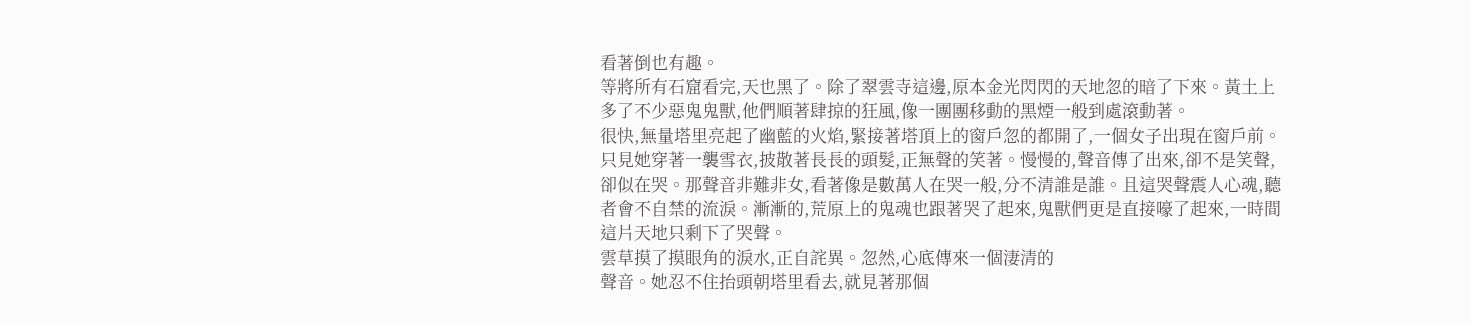看著倒也有趣。
等將所有石窟看完,天也黑了。除了翠雲寺這邊,原本金光閃閃的天地忽的暗了下來。黃土上多了不少惡鬼鬼獸,他們順著肆掠的狂風,像一團團移動的黑煙一般到處滾動著。
很快,無量塔里亮起了幽藍的火焰,緊接著塔頂上的窗戶忽的都開了,一個女子出現在窗戶前。只見她穿著一襲雪衣,披散著長長的頭髮,正無聲的笑著。慢慢的,聲音傳了出來,卻不是笑聲,卻似在哭。那聲音非難非女,看著像是數萬人在哭一般,分不清誰是誰。且這哭聲震人心魂,聽者會不自禁的流淚。漸漸的,荒原上的鬼魂也跟著哭了起來,鬼獸們更是直接嚎了起來,一時間這片天地只剩下了哭聲。
雲草摸了摸眼角的淚水,正自詫異。忽然,心底傳來一個淒清的
聲音。她忍不住抬頭朝塔里看去,就見著那個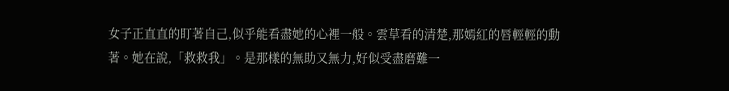女子正直直的盯著自己,似乎能看盡她的心裡一般。雲草看的清楚,那嫣紅的唇輕輕的動著。她在說,「救救我」。是那樣的無助又無力,好似受盡磨難一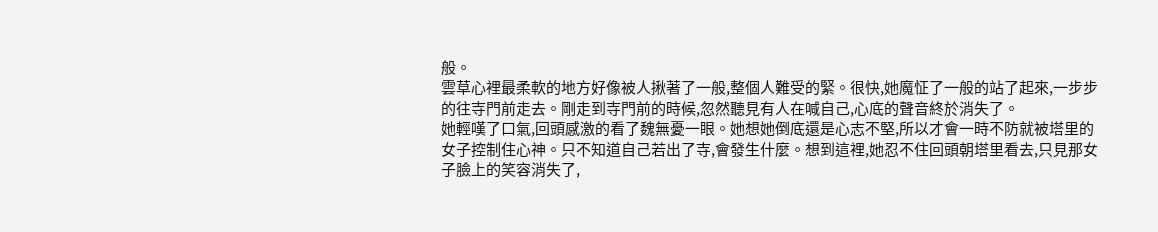般。
雲草心裡最柔軟的地方好像被人揪著了一般,整個人難受的緊。很快,她魔怔了一般的站了起來,一步步的往寺門前走去。剛走到寺門前的時候,忽然聽見有人在喊自己,心底的聲音終於消失了。
她輕嘆了口氣,回頭感激的看了魏無憂一眼。她想她倒底還是心志不堅,所以才會一時不防就被塔里的女子控制住心神。只不知道自己若出了寺,會發生什麼。想到這裡,她忍不住回頭朝塔里看去,只見那女子臉上的笑容消失了,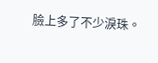臉上多了不少淚珠。